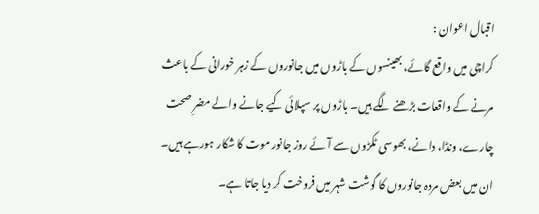اقبال اعوان :
کراچی میں واقع گائے، بھینسوں کے باڑوں میں جانوروں کے زہر خورانی کے باعث مرنے کے واقعات بڑھنے لگے ہیں۔ باڑوں پر سپلائی کیے جانے والے مضرِ صحت چارے، ونڈا، دانے، بھوسی ٹکڑوں سے آئے روز جانور موت کا شکار ہورہے ہیں۔ ان میں بعض مردہ جانوروں کا گوشت شہر میں فروخت کر دیا جاتا ہے۔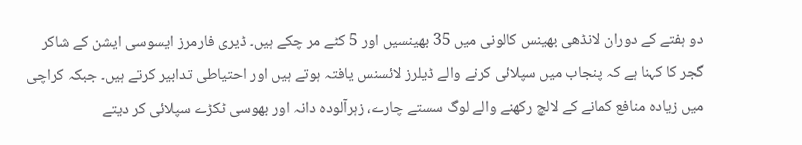دو ہفتے کے دوران لانڈھی بھینس کالونی میں 35 بھینسیں اور 5 کٹے مر چکے ہیں۔ ڈیری فارمرز ایسوسی ایشن کے شاکر گجر کا کہنا ہے کہ پنجاب میں سپلائی کرنے والے ڈیلرز لائسنس یافتہ ہوتے ہیں اور احتیاطی تدابیر کرتے ہیں۔ جبکہ کراچی میں زیادہ منافع کمانے کے لالچ رکھنے والے لوگ سستے چارے، زہرآلودہ دانہ اور بھوسی ٹکڑے سپلائی کر دیتے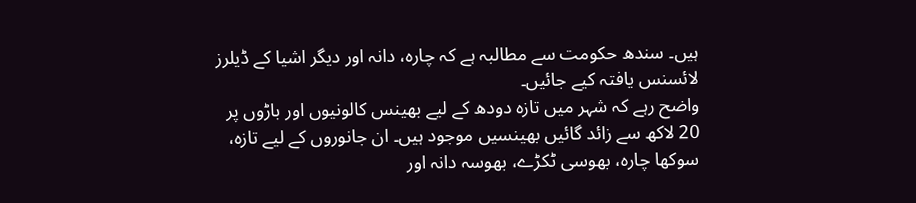ہیں۔ سندھ حکومت سے مطالبہ ہے کہ چارہ، دانہ اور دیگر اشیا کے ڈیلرز لائسنس یافتہ کیے جائیں۔
واضح رہے کہ شہر میں تازہ دودھ کے لیے بھینس کالونیوں اور باڑوں پر 20 لاکھ سے زائد گائیں بھینسیں موجود ہیں۔ ان جانوروں کے لیے تازہ، سوکھا چارہ، بھوسی ٹکڑے، بھوسہ دانہ اور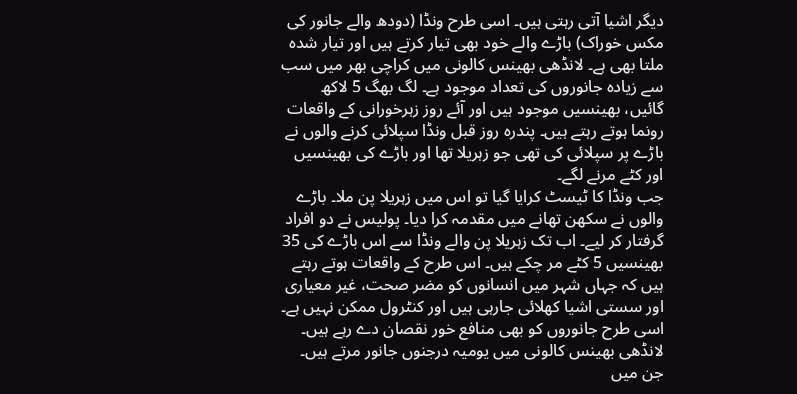دیگر اشیا آتی رہتی ہیں۔ اسی طرح ونڈا (دودھ والے جانور کی مکس خوراک) باڑے والے خود بھی تیار کرتے ہیں اور تیار شدہ ملتا بھی ہے۔ لانڈھی بھینس کالونی میں کراچی بھر میں سب سے زیادہ جانوروں کی تعداد موجود ہے۔ لگ بھگ 5 لاکھ گائیں، بھینسیں موجود ہیں اور آئے روز زہرخورانی کے واقعات رونما ہوتے رہتے ہیں۔ پندرہ روز قبل ونڈا سپلائی کرنے والوں نے باڑے پر سپلائی کی تھی جو زہریلا تھا اور باڑے کی بھینسیں اور کٹے مرنے لگے۔
جب ونڈا کا ٹیسٹ کرایا گیا تو اس میں زہریلا پن ملا۔ باڑے والوں نے سکھن تھانے میں مقدمہ کرا دیا۔ پولیس نے دو افراد گرفتار کر لیے۔ اب تک زہریلا پن والے ونڈا سے اس باڑے کی 35 بھینسیں 5 کٹے مر چکے ہیں۔ اس طرح کے واقعات ہوتے رہتے ہیں کہ جہاں شہر میں انسانوں کو مضر صحت، غیر معیاری اور سستی اشیا کھلائی جارہی ہیں اور کنٹرول ممکن نہیں ہے۔ اسی طرح جانوروں کو بھی منافع خور نقصان دے رہے ہیں۔
لانڈھی بھینس کالونی میں یومیہ درجنوں جانور مرتے ہیں۔ جن میں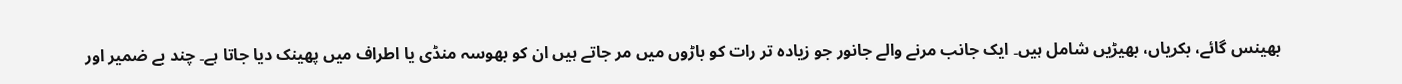بھینس گائے، بکریاں، بھیڑیں شامل ہیں۔ ایک جانب مرنے والے جانور جو زیادہ تر رات کو باڑوں میں مر جاتے ہیں ان کو بھوسہ منڈی یا اطراف میں پھینک دیا جاتا ہے۔ چند بے ضمیر اور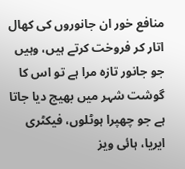منافع خور ان جانوروں کی کھال اتار کر فروخت کرتے ہیں، وہیں جو جانور تازہ مرا ہے تو اس کا گوشت شہر میں بھیج دیا جاتا ہے جو چھپرا ہوٹلوں، فیکٹری ایریا، ہائی ویز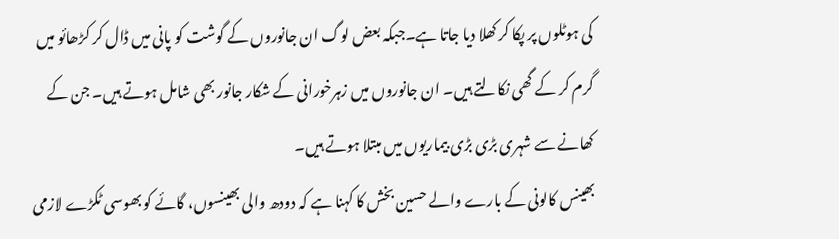کی ہوٹلوں پر پکا کر کھلا دیا جاتا ہے۔جبکہ بعض لوگ ان جانوروں کے گوشت کو پانی میں ڈال کر کڑھائو میں گرم کر کے گھی نکالتے ہیں۔ ان جانوروں میں زہرخورانی کے شکار جانور بھی شامل ہوتے ہیں۔ جن کے کھانے سے شہری بڑی بڑی بیماریوں میں مبتلا ہوتے ہیں۔
بھینس کالونی کے بارے والے حسین بخش کا کہنا ہے کہ دودھ والی بھینسوں، گائے کو بھوسی ٹکڑے لازمی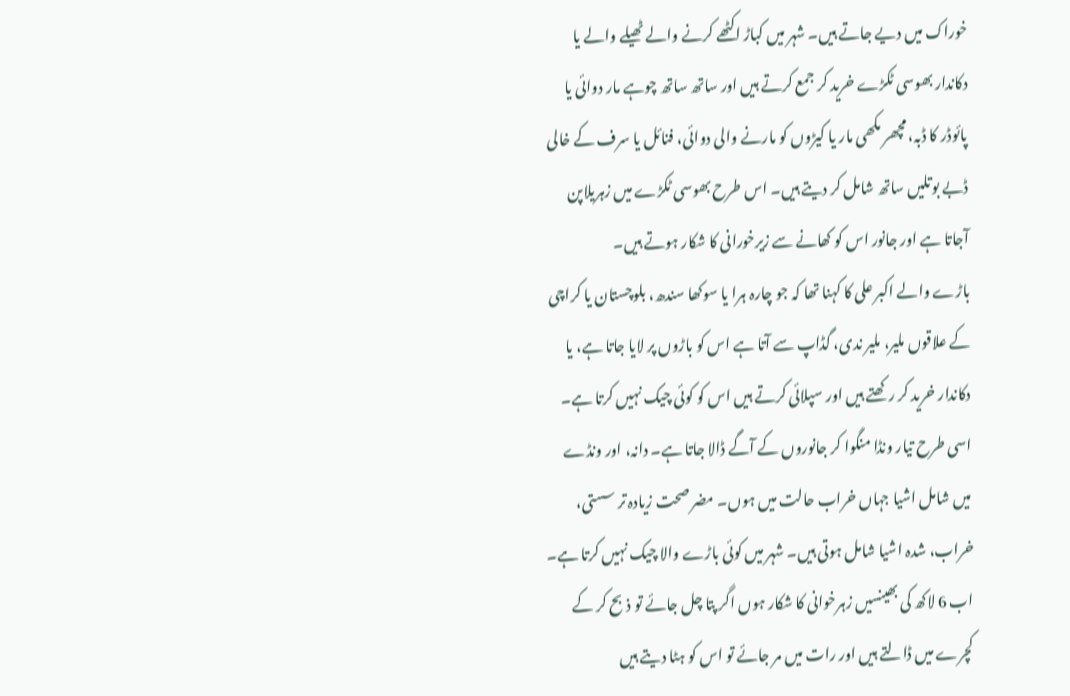خوراک میں دیے جاتے ہیں۔ شہر میں کباڑ اکٹھے کرنے والے ٹھیلے والے یا دکاندار بھوسی ٹکڑے خرید کر جمع کرتے ہیں اور ساتھ ساتھ چوہے مار دوائی یا پائوڈر کا ڈبہ، مچھر مکھی مار یا کیڑوں کو مارنے والی دوائی، فنائل یا سرف کے خالی ڈبے بوتلیں ساتھ شامل کر دیتے ہیں۔ اس طرح بھوسی ٹکڑے میں زہریلاپن آجاتا ہے اور جانور اس کو کھانے سے زیرخورانی کا شکار ہوتے ہیں۔
باڑے والے اکبر علی کا کہنا تھا کہ جو چارہ ہرا یا سوکھا سندھ، بلوچستان یا کراچی کے علاقوں ملیر، ملیر ندی، گڈاپ سے آتا ہے اس کو باڑوں پر لایا جاتا ہے، یا دکاندار خرید کر رکھتے ہیں اور سپلائی کرتے ہیں اس کو کوئی چیک نہیں کرتا ہے۔ اسی طرح تیار ونڈا منگوا کر جانوروں کے آگے ڈالا جاتا ہے۔ دانہ، اور ونڈے میں شامل اشیا جہاں خراب حالت میں ہوں۔ مضر صحت زیادہ تر سستی، خراب، شدہ اشیا شامل ہوتی ہیں۔ شہر میں کوئی باڑے والا چیک نہیں کرتا ہے۔ اب 6 لاکھ کی بھینسیں زہرخوانی کا شکار ہوں اگر پتا چل جائے تو ذبح کر کے کچرے میں ڈالتے ہیں اور رات میں مر جائے تو اس کو ہٹا دیتے ہیں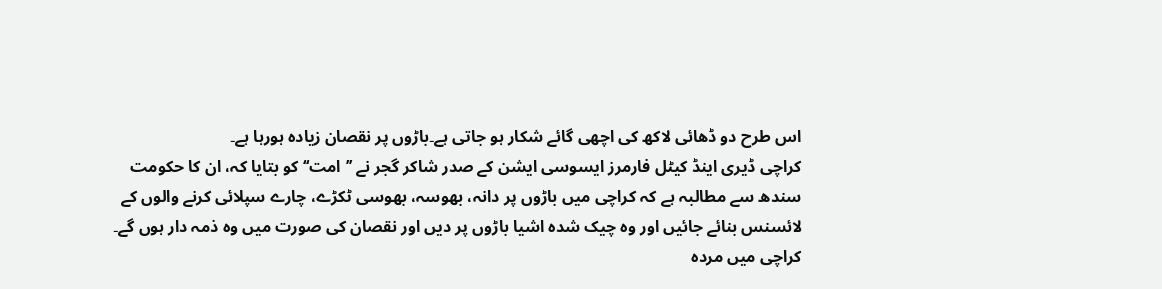اس طرح دو ڈھائی لاکھ کی اچھی گائے شکار ہو جاتی ہے۔باڑوں پر نقصان زیادہ ہورہا ہے۔
کراچی ڈیری اینڈ کیٹل فارمرز ایسوسی ایشن کے صدر شاکر گجر نے ’’امت‘‘ کو بتایا کہ، ان کا حکومت سندھ سے مطالبہ ہے کہ کراچی میں باڑوں پر دانہ، بھوسہ، بھوسی ٹکڑے، چارے سپلائی کرنے والوں کے لائسنس بنائے جائیں اور وہ چیک شدہ اشیا باڑوں پر دیں اور نقصان کی صورت میں وہ ذمہ دار ہوں گے۔ کراچی میں مردہ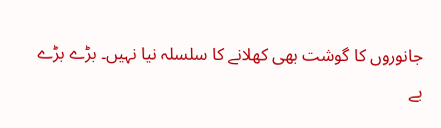جانوروں کا گوشت بھی کھلانے کا سلسلہ نیا نہیں۔ بڑے بڑے بے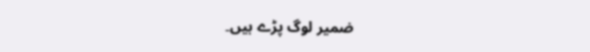ضمیر لوگ پڑے ہیں۔